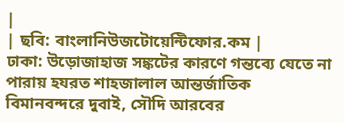|
| ছবি: বাংলানিউজটোয়েন্টিফোর.কম |
ঢাকা: উড়োজাহাজ সঙ্কটের কারণে গন্তব্যে যেতে না পারায় হযরত শাহজালাল আন্তর্জাতিক বিমানবন্দরে দুবাই, সৌদি আরবের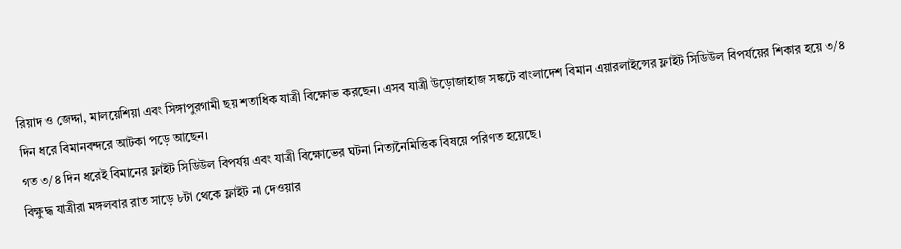রিয়াদ ও জেদ্দা, মালয়েশিয়া এবং সিঙ্গাপুরগামী ছয় শতাধিক যাত্রী বিক্ষোভ করছেন। এসব যাত্রী উড়োজাহাজ সঙ্কটে বাংলাদেশ বিমান এয়ারলাইন্সের ফ্লাইট সিডিউল বিপর্যয়ের শিকার হয়ে ৩/৪ দিন ধরে বিমানবন্দরে আটকা পড়ে আছেন।
গত ৩/৪ দিন ধরেই বিমানের ফ্লাইট সিডিউল বিপর্যয় এবং যাত্রী বিক্ষোভের ঘটনা নিত্যনৈমিত্তিক বিষয়ে পরিণত হয়েছে।
বিক্ষুদ্ধ যাত্রীরা মঙ্গলবার রাত সাড়ে ৮টা থেকে ফ্লাইট না দেওয়ার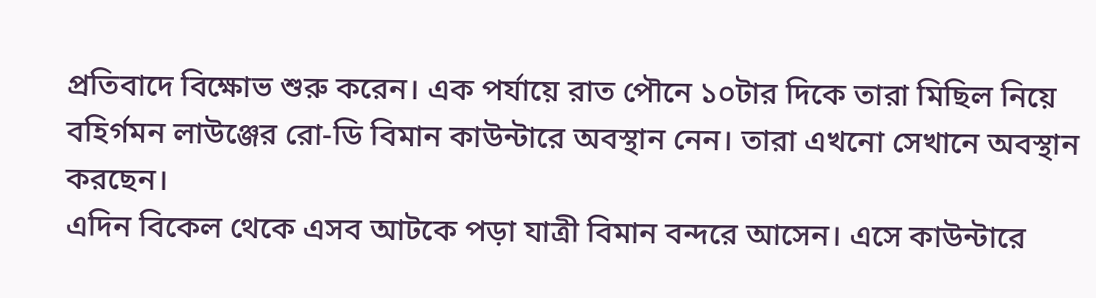প্রতিবাদে বিক্ষোভ শুরু করেন। এক পর্যায়ে রাত পৌনে ১০টার দিকে তারা মিছিল নিয়ে বহির্গমন লাউঞ্জের রো-ডি বিমান কাউন্টারে অবস্থান নেন। তারা এখনো সেখানে অবস্থান করছেন।
এদিন বিকেল থেকে এসব আটকে পড়া যাত্রী বিমান বন্দরে আসেন। এসে কাউন্টারে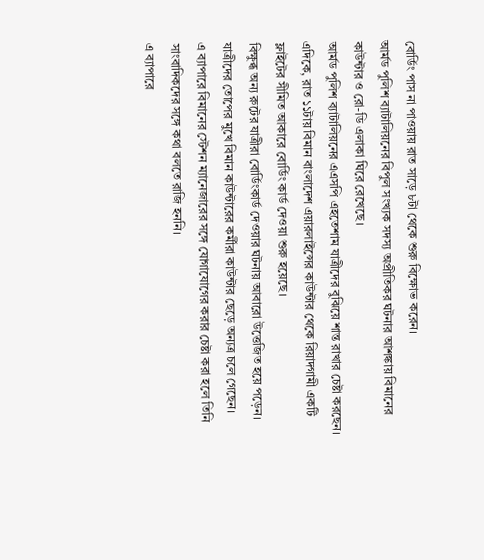বোর্ডিং পাস না পাওয়ায় রাত সাড়ে ৮টা থেকে শুরু বিক্ষোভ করেন।
আর্মড পুলিশ ব্যাটালিয়নের বিপুল সংখ্যক সদস্য অপ্রীতিকর ঘটনার আশঙ্কায় বিমানের কাউন্টার ও রো-ডি এলাকা ঘিরে রেখেছে।
আর্মড পুলিশ ব্যাটালিয়নের এএসপি এহতেশাম যাত্রীদের বুঝিয়ে শান্ত রাখার চেষ্টা করছেন।
এদিকে, রাত ১১টায় বিমান বাংলাদেশ এয়ারলাইন্সের কাউন্টার থেকে রিয়াদগামী একটি ফ্লাইটের সীমিত আকারে বোর্ডিং কার্ড দেওয়া শুরু হয়েছে।
বিক্ষুব্ধ অন্য রুটের যাত্রীরা বোর্ডিংকার্ড দেওয়ার ঘটনায় আবারো উত্তেজিত হয়ে পড়েন। যাত্রীদের তোপের মুখে বিমান কাউন্টারের কর্মীরা কাউন্টার ছেড়ে অন্যত্র চলে গেছেন।
এ ব্যাপারে বিমানের স্টেশন ম্যানেজারের সঙ্গে যোগাযোগের করার চেষ্টা করা হলে তিনি সাংবাদিকদের সঙ্গে কথা বলতে রাজি হননি।
এ ব্যাপারে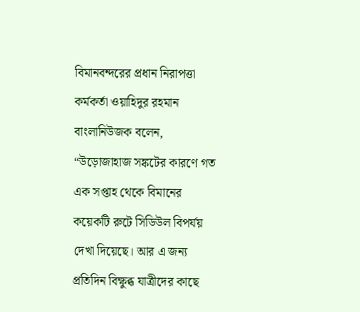বিমানবন্দরের প্রধান নিরাপত্তা কর্মকর্তা ওয়াহিদুর রহমান বাংলানিউজক বলেন, “উড়োজাহাজ সঙ্কটের কারণে গত এক সপ্তাহ থেকে বিমানের কয়েকটি রুটে সিডিউল বিপর্যয় দেখা দিয়েছে। আর এ জন্য প্রতিদিন বিক্ষুব্ধ যাত্রীদের কাছে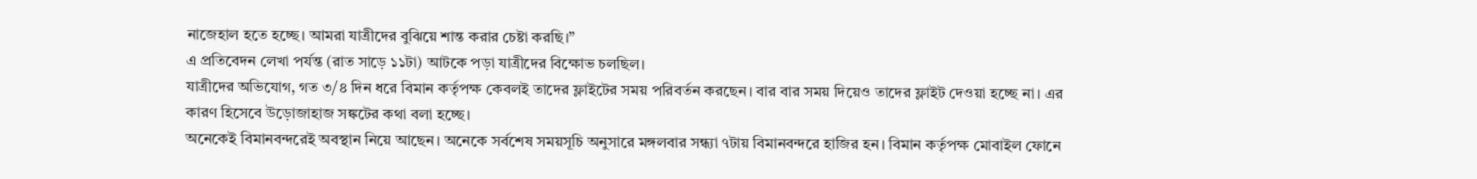নাজেহাল হতে হচ্ছে। আমরা যাত্রীদের বুঝিয়ে শান্ত করার চেষ্টা করছি।”
এ প্রতিবেদন লেখা পর্যন্ত (রাত সাড়ে ১১টা) আটকে পড়া যাত্রীদের বিক্ষোভ চলছিল।
যাত্রীদের অভিযোগ, গত ৩/৪ দিন ধরে বিমান কর্তৃপক্ষ কেবলই তাদের ফ্লাইটের সময় পরিবর্তন করছেন। বার বার সময় দিয়েও তাদের ফ্লাইট দেওয়া হচ্ছে না। এর কারণ হিসেবে উড়োজাহাজ সঙ্কটের কথা বলা হচ্ছে।
অনেকেই বিমানবন্দরেই অবস্থান নিয়ে আছেন। অনেকে সর্বশেষ সময়সূচি অনুসারে মঙ্গলবার সন্ধ্যা ৭টায় বিমানবন্দরে হাজির হন। বিমান কর্তৃপক্ষ মোবাইল ফোনে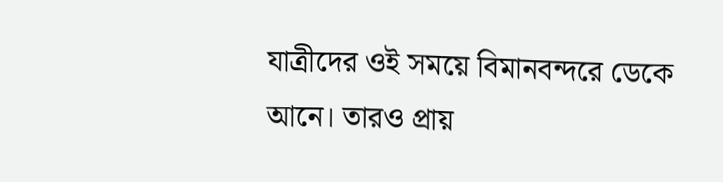যাত্রীদের ওই সময়ে বিমানবন্দরে ডেকে আনে। তারও প্রায়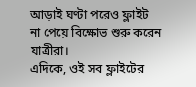আড়াই ঘণ্টা পরেও ফ্লাইট না পেয়ে বিক্ষোভ শুরু করেন যাত্রীরা।
এদিকে, ওই সব ফ্লাইটের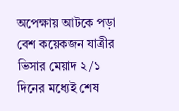অপেক্ষায় আটকে পড়া বেশ কয়েকজন যাত্রীর ভিসার মেয়াদ ২/১ দিনের মধ্যেই শেষ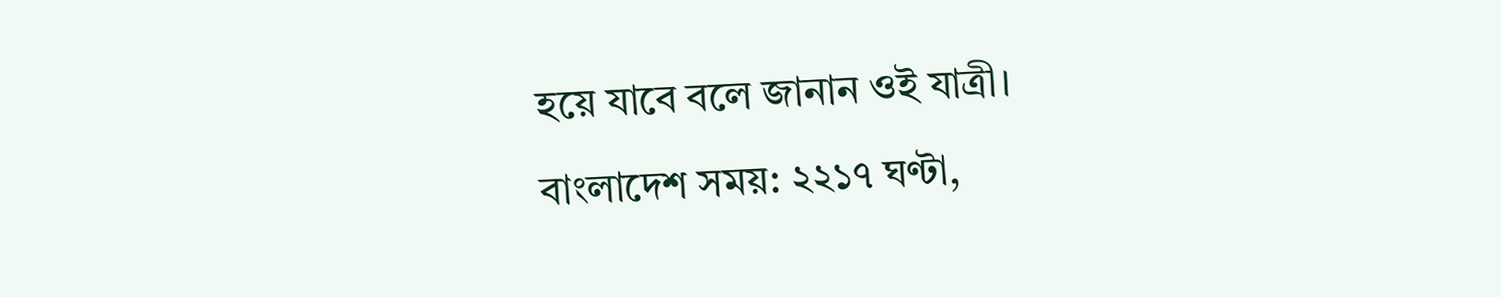হয়ে যাবে বলে জানান ওই যাত্রী।
বাংলাদেশ সময়: ২২১৭ ঘণ্টা,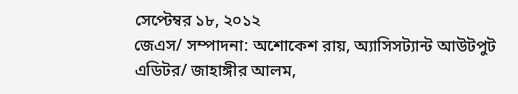সেপ্টেম্বর ১৮, ২০১২
জেএস/ সম্পাদনা: অশোকেশ রায়, অ্যাসিসট্যান্ট আউটপুট এডিটর/ জাহাঙ্গীর আলম,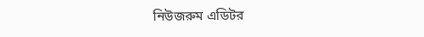নিউজরুম এডিটর